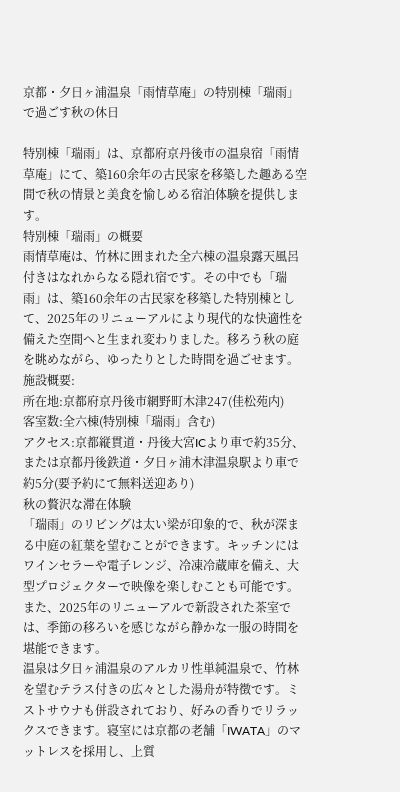京都・夕日ヶ浦温泉「雨情草庵」の特別棟「瑞雨」で過ごす秋の休日

特別棟「瑞雨」は、京都府京丹後市の温泉宿「雨情草庵」にて、築160余年の古民家を移築した趣ある空間で秋の情景と美食を愉しめる宿泊体験を提供します。
特別棟「瑞雨」の概要
雨情草庵は、竹林に囲まれた全六棟の温泉露天風呂付きはなれからなる隠れ宿です。その中でも「瑞雨」は、築160余年の古民家を移築した特別棟として、2025年のリニューアルにより現代的な快適性を備えた空間へと生まれ変わりました。移ろう秋の庭を眺めながら、ゆったりとした時間を過ごせます。
施設概要:
所在地:京都府京丹後市網野町木津247(佳松苑内)
客室数:全六棟(特別棟「瑞雨」含む)
アクセス:京都縦貫道・丹後大宮ICより車で約35分、または京都丹後鉄道・夕日ヶ浦木津温泉駅より車で約5分(要予約にて無料送迎あり)
秋の贅沢な滞在体験
「瑞雨」のリビングは太い梁が印象的で、秋が深まる中庭の紅葉を望むことができます。キッチンにはワインセラーや電子レンジ、冷凍冷蔵庫を備え、大型プロジェクターで映像を楽しむことも可能です。また、2025年のリニューアルで新設された茶室では、季節の移ろいを感じながら静かな一服の時間を堪能できます。
温泉は夕日ヶ浦温泉のアルカリ性単純温泉で、竹林を望むテラス付きの広々とした湯舟が特徴です。ミストサウナも併設されており、好みの香りでリラックスできます。寝室には京都の老舗「IWATA」のマットレスを採用し、上質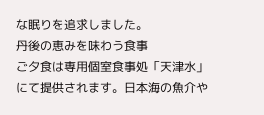な眠りを追求しました。
丹後の恵みを味わう食事
ご夕食は専用個室食事処「天津水」にて提供されます。日本海の魚介や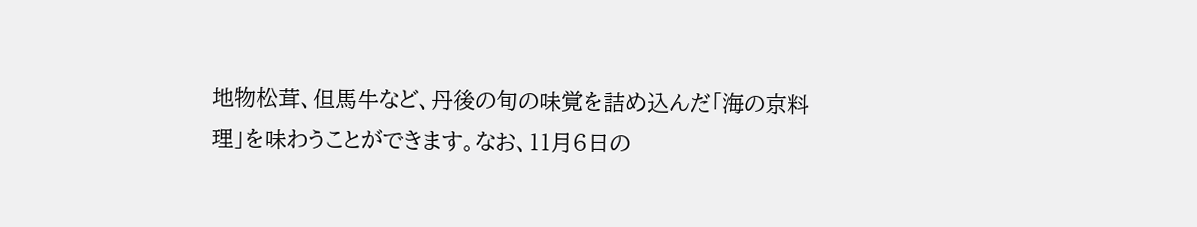地物松茸、但馬牛など、丹後の旬の味覚を詰め込んだ「海の京料理」を味わうことができます。なお、11月6日の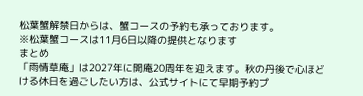松葉蟹解禁日からは、蟹コースの予約も承っております。
※松葉蟹コースは11月6日以降の提供となります
まとめ
「雨情草庵」は2027年に開庵20周年を迎えます。秋の丹後で心ほどける休日を過ごしたい方は、公式サイトにて早期予約プ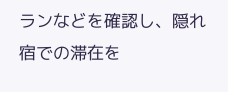ランなどを確認し、隠れ宿での滞在を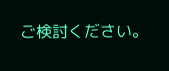ご検討ください。